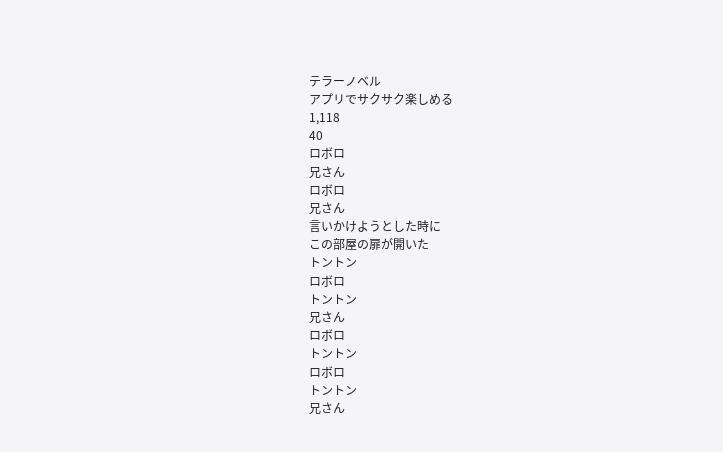テラーノベル
アプリでサクサク楽しめる
1,118
40
ロボロ
兄さん
ロボロ
兄さん
言いかけようとした時に
この部屋の扉が開いた
トントン
ロボロ
トントン
兄さん
ロボロ
トントン
ロボロ
トントン
兄さん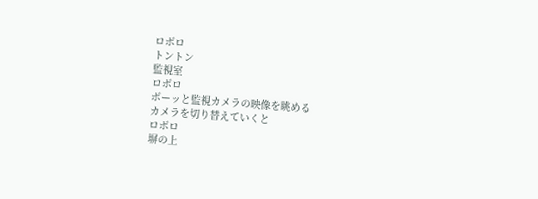ロボロ
トントン
監視室
ロボロ
ボーッと監視カメラの映像を眺める
カメラを切り替えていくと
ロボロ
塀の上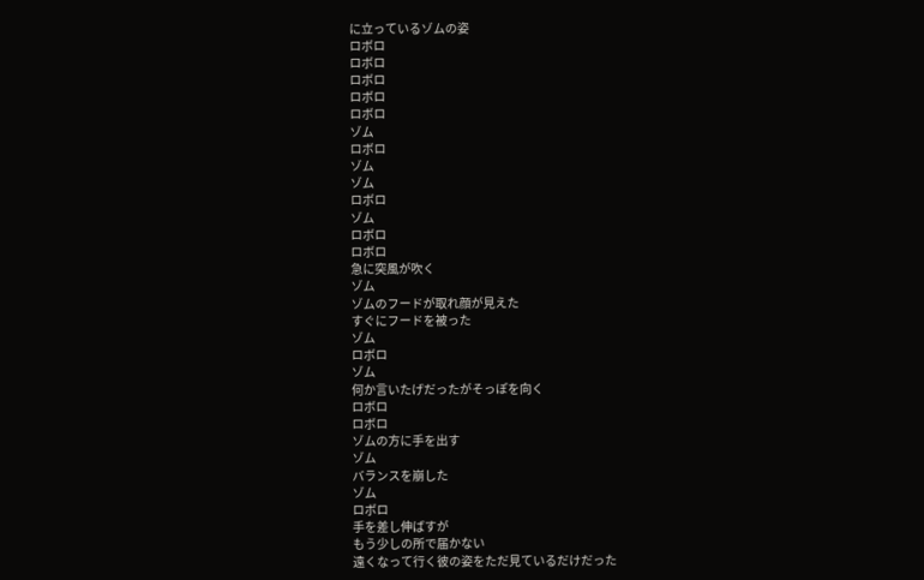に立っているゾムの姿
ロボロ
ロボロ
ロボロ
ロボロ
ロボロ
ゾム
ロボロ
ゾム
ゾム
ロボロ
ゾム
ロボロ
ロボロ
急に突風が吹く
ゾム
ゾムのフードが取れ顔が見えた
すぐにフードを被った
ゾム
ロボロ
ゾム
何か言いたげだったがそっぽを向く
ロボロ
ロボロ
ゾムの方に手を出す
ゾム
バランスを崩した
ゾム
ロボロ
手を差し伸ばすが
もう少しの所で届かない
遠くなって行く彼の姿をただ見ているだけだった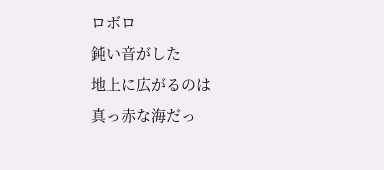ロボロ
鈍い音がした
地上に広がるのは
真っ赤な海だっ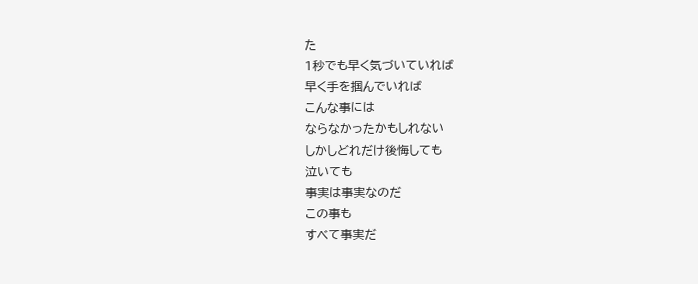た
1秒でも早く気づいていれば
早く手を掴んでいれば
こんな事には
ならなかったかもしれない
しかしどれだけ後悔しても
泣いても
事実は事実なのだ
この事も
すべて事実だ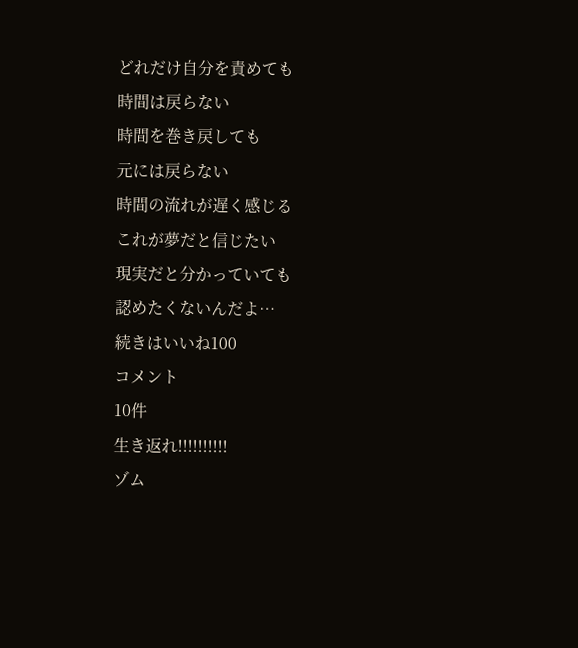どれだけ自分を責めても
時間は戻らない
時間を巻き戻しても
元には戻らない
時間の流れが遅く感じる
これが夢だと信じたい
現実だと分かっていても
認めたくないんだよ…
続きはいいね100
コメント
10件
生き返れ!!!!!!!!!!
ゾム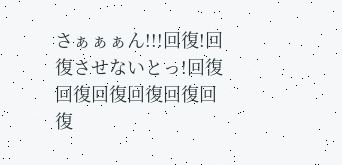さぁぁぁん!!!回復!回復させないとっ!回復回復回復回復回復回復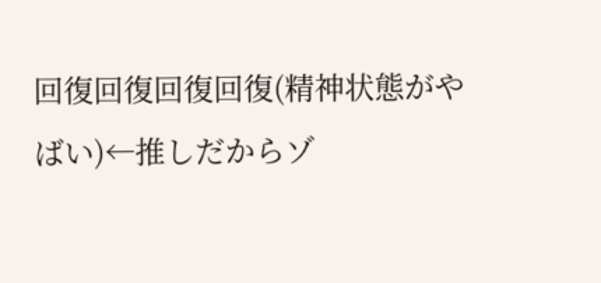回復回復回復回復(精神状態がやばい)←推しだからゾ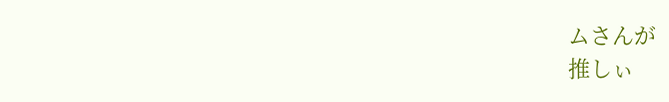ムさんが
推しぃ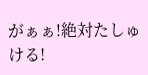がぁぁ!絶対たしゅける!